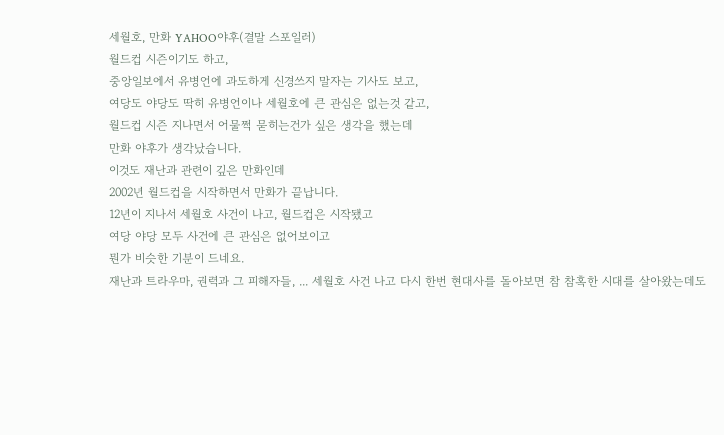세월호, 만화 YAHOO야후(결말 스포일러)
월드컵 시즌이기도 하고,
중앙일보에서 유병언에 과도하게 신경쓰지 말자는 기사도 보고,
여당도 야당도 딱히 유병언이나 세월호에 큰 관심은 없는것 같고,
월드컵 시즌 지나면서 어물쩍 묻히는건가 싶은 생각을 했는데
만화 야후가 생각났습니다.
이것도 재난과 관련이 깊은 만화인데
2002년 월드컵을 시작하면서 만화가 끝납니다.
12년이 지나서 세월호 사건이 나고, 월드컵은 시작됐고
여당 야당 모두 사건에 큰 관심은 없어보이고
뭔가 비슷한 기분이 드네요.
재난과 트라우마, 권력과 그 피해자들, ... 세월호 사건 나고 다시 한번 현대사를 돌아보면 참 참혹한 시대를 살아왔는데도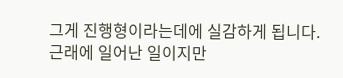그게 진행형이라는데에 실감하게 됩니다.
근래에 일어난 일이지만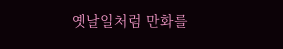옛날일처럼 만화를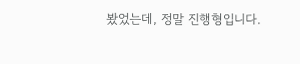봤었는데, 정말 진행형입니다.